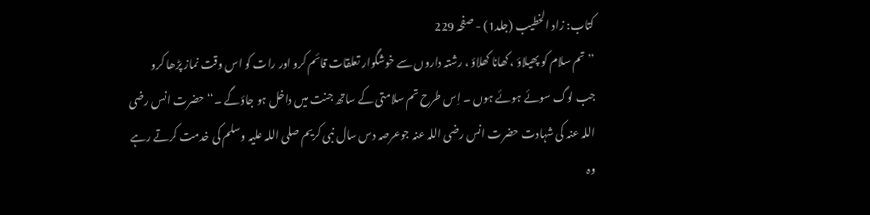کتاب: زاد الخطیب (جلد1) - صفحہ 229
’’ تم سلام کو پھیلاؤ ، کھانا کھلاؤ ، رشتہ داروں سے خوشگوار تعلقات قائم کرو اور رات کو اس وقت نماز پڑھا کرو جب لوگ سوئے ہوئے ہوں ۔ اِس طرح تم سلامتی کے ساتھ جنت میں داخل ہو جاؤگے ۔‘‘ حضرت انس رضی اللہ عنہ کی شہادت حضرت انس رضی اللہ عنہ جوعرصہ دس سال نبی کریم صلی اللہ علیہ وسلم کی خدمت کرتے رہے وہ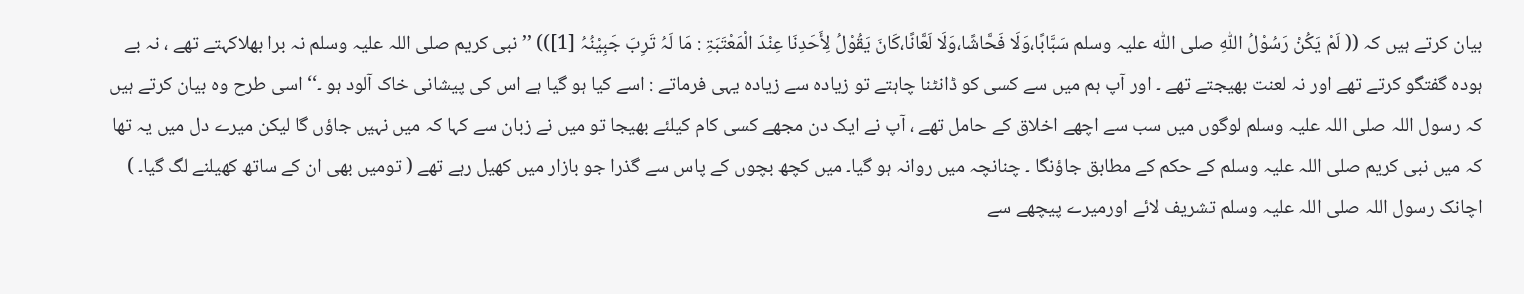بیان کرتے ہیں کہ (( لَمْ یَکُنْ رَسُوْلُ اللّٰہِ صلی اللّٰه علیہ وسلم سَبَّابًا،وَلَا فَحَّاشًا،وَلَا لَعَّانًا،کَانَ یَقُوْلُ لِأَحَدِنَا عِنْدَ الْمَعْتَبَۃِ : مَا لَہُ تَرِبَ جَبِیْنُہُ [1])) ’’ نبی کریم صلی اللہ علیہ وسلم نہ برا بھلاکہتے تھے ، نہ بے ہودہ گفتگو کرتے تھے اور نہ لعنت بھیجتے تھے ۔ اور آپ ہم میں سے کسی کو ڈانٹنا چاہتے تو زیادہ سے زیادہ یہی فرماتے : اسے کیا ہو گیا ہے اس کی پیشانی خاک آلود ہو ۔‘‘ اسی طرح وہ بیان کرتے ہیں کہ رسول اللہ صلی اللہ علیہ وسلم لوگوں میں سب سے اچھے اخلاق کے حامل تھے ، آپ نے ایک دن مجھے کسی کام کیلئے بھیجا تو میں نے زبان سے کہا کہ میں نہیں جاؤں گا لیکن میرے دل میں یہ تھا کہ میں نبی کریم صلی اللہ علیہ وسلم کے حکم کے مطابق جاؤنگا ۔ چنانچہ میں روانہ ہو گیا۔ میں کچھ بچوں کے پاس سے گذرا جو بازار میں کھیل رہے تھے ( تومیں بھی ان کے ساتھ کھیلنے لگ گیا۔ ) اچانک رسول اللہ صلی اللہ علیہ وسلم تشریف لائے اورمیرے پیچھے سے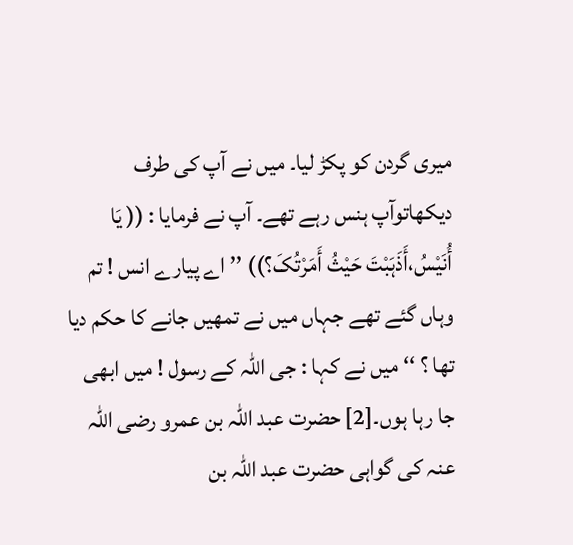میری گردن کو پکڑ لیا۔ میں نے آپ کی طرف دیکھاتوآپ ہنس رہے تھے۔ آپ نے فرمایا : (( یَا أُنَیْسُ،أَذَہَبْتَ حَیْثُ أَمَرْتُکَ؟)) ’’ اے پیارے انس ! تم وہاں گئے تھے جہاں میں نے تمھیں جانے کا حکم دیا تھا ؟ ‘‘ میں نے کہا : جی اللہ کے رسول ! میں ابھی جا رہا ہوں۔[2] حضرت عبد اللہ بن عمرو رضی اللہ عنہ کی گواہی حضرت عبد اللہ بن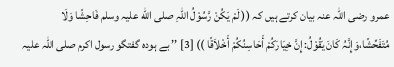عمرو رضی اللہ عنہ بیان کرتے ہیں کہ (( لَمْ یَکُنْ رَّسُوْلُ اللّٰہِ صلی اللّٰه علیہ وسلم فَاحِشًا وَلَا مُتَفَحِّشًا،وَإِنَّہُ کَانَ یَقُوْلُ: إِنَّ خِیَارَکُمْ أَحَاسِنُکُمْ أَخْلاَقًا )) [3] ’’ بے ہودہ گفتگو رسول اکرم صلی اللہ علیہ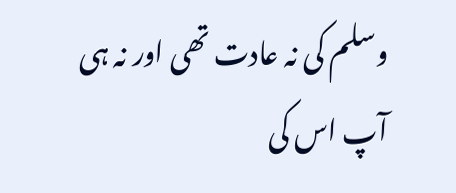وسلم کی نہ عادت تھی اور نہ ہی آپ اس کی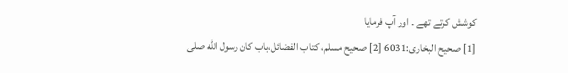کوشش کرتے تھے ۔ اور آپ فرمایا
[1] صحیح البخاری:6031 [2] صحیح مسلم، کتاب الفضائل،باب کان رسول اللّٰه صلی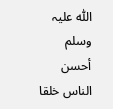اللّٰه علیہ وسلم أحسن الناس خلقا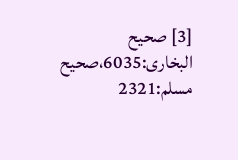[3] صحیح البخاری:6035،صحیح مسلم:2321